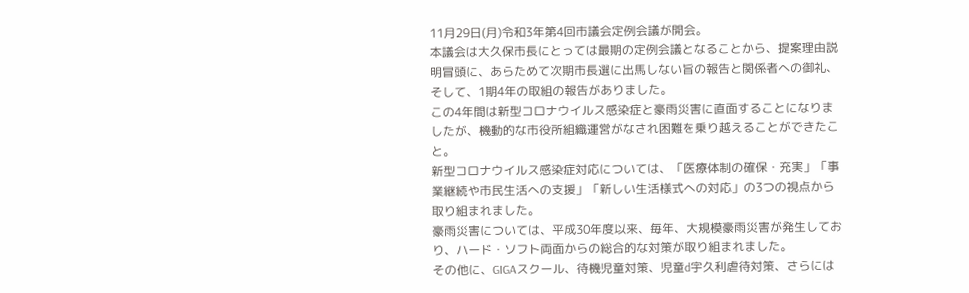11月29日(月)令和3年第4回市議会定例会議が開会。
本議会は大久保市長にとっては最期の定例会議となることから、提案理由説明冒頭に、あらためて次期市長選に出馬しない旨の報告と関係者への御礼、そして、1期4年の取組の報告がありました。
この4年間は新型コロナウイルス感染症と豪雨災害に直面することになりましたが、機動的な市役所組織運営がなされ困難を乗り越えることができたこと。
新型コロナウイルス感染症対応については、「医療体制の確保・充実」「事業継続や市民生活への支援」「新しい生活様式への対応」の3つの視点から取り組まれました。
豪雨災害については、平成30年度以来、毎年、大規模豪雨災害が発生しており、ハード・ソフト両面からの総合的な対策が取り組まれました。
その他に、GIGAスクール、待機児童対策、児童d宇久利虐待対策、さらには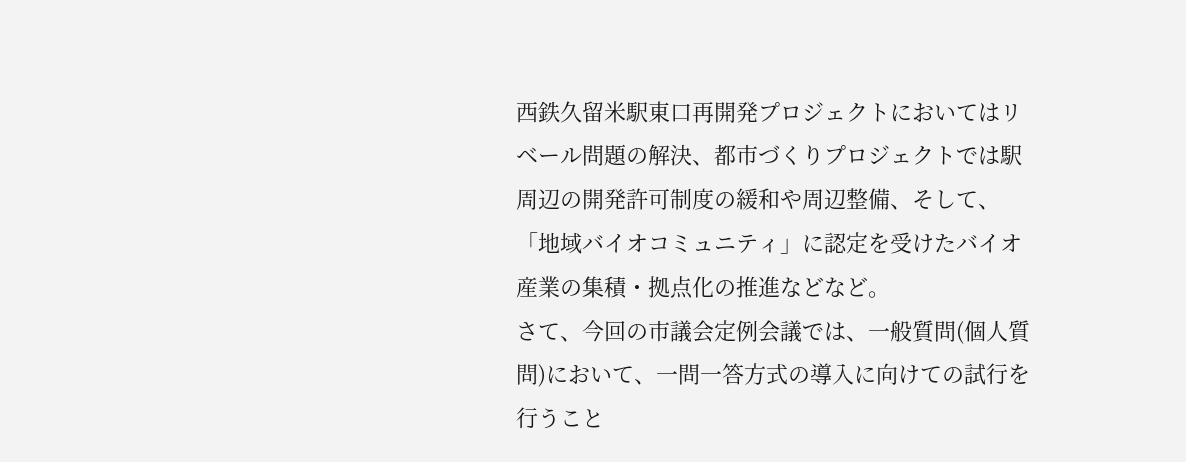西鉄久留米駅東口再開発プロジェクトにおいてはリベール問題の解決、都市づくりプロジェクトでは駅周辺の開発許可制度の緩和や周辺整備、そして、「地域バイオコミュニティ」に認定を受けたバイオ産業の集積・拠点化の推進などなど。
さて、今回の市議会定例会議では、一般質問(個人質問)において、一問一答方式の導入に向けての試行を行うこと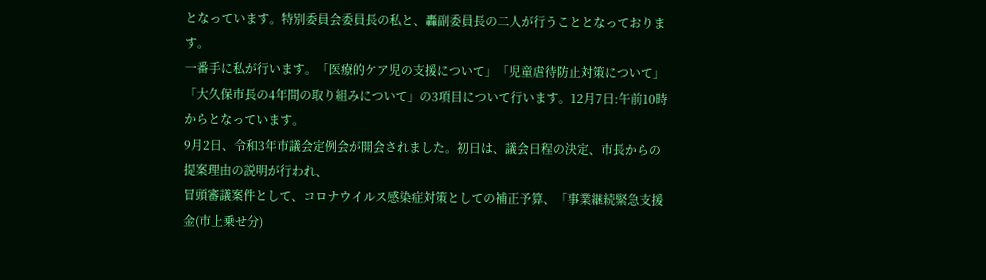となっています。特別委員会委員長の私と、轟副委員長の二人が行うこととなっております。
一番手に私が行います。「医療的ケア児の支援について」「児童虐待防止対策について」「大久保市長の4年間の取り組みについて」の3項目について行います。12月7日:午前10時からとなっています。
9月2日、令和3年市議会定例会が開会されました。初日は、議会日程の決定、市長からの提案理由の説明が行われ、
冒頭審議案件として、コロナウイルス感染症対策としての補正予算、「事業継続緊急支援金(市上乗せ分)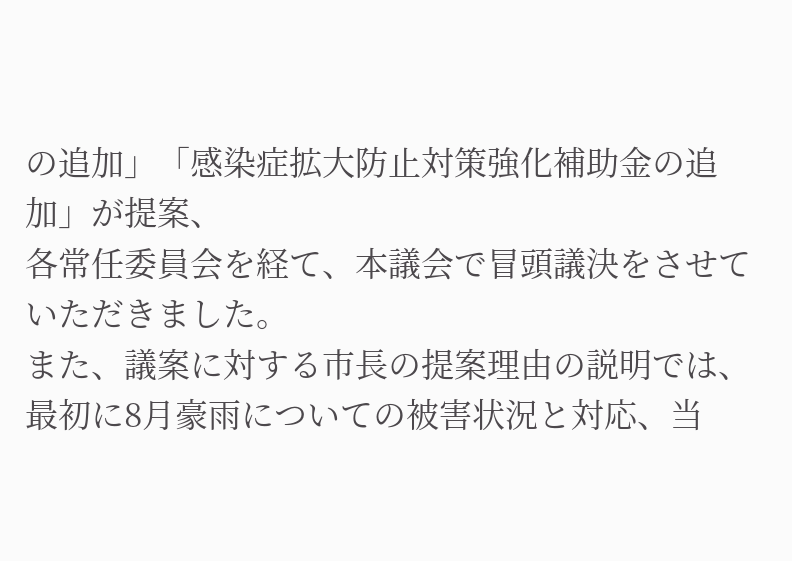の追加」「感染症拡大防止対策強化補助金の追加」が提案、
各常任委員会を経て、本議会で冒頭議決をさせていただきました。
また、議案に対する市長の提案理由の説明では、最初に8月豪雨についての被害状況と対応、当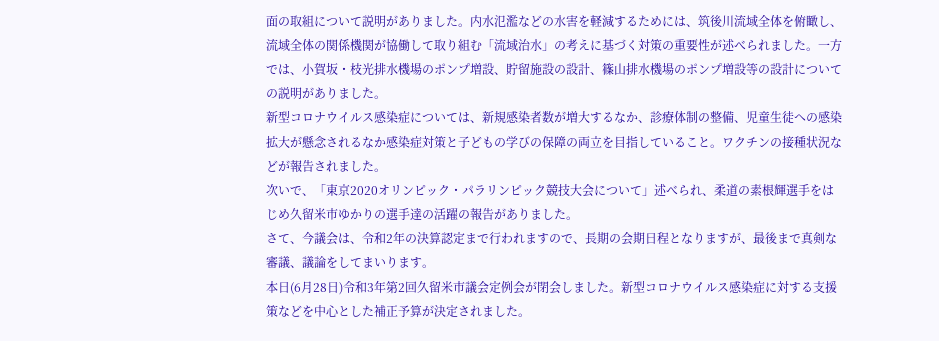面の取組について説明がありました。内水氾濫などの水害を軽減するためには、筑後川流域全体を俯瞰し、流域全体の関係機関が協働して取り組む「流域治水」の考えに基づく対策の重要性が述べられました。一方では、小賀坂・枝光排水機場のポンプ増設、貯留施設の設計、篠山排水機場のポンプ増設等の設計についての説明がありました。
新型コロナウイルス感染症については、新規感染者数が増大するなか、診療体制の整備、児童生徒への感染拡大が懸念されるなか感染症対策と子どもの学びの保障の両立を目指していること。ワクチンの接種状況などが報告されました。
次いで、「東京2020オリンピック・パラリンピック競技大会について」述べられ、柔道の素根輝選手をはじめ久留米市ゆかりの選手達の活躍の報告がありました。
さて、今議会は、令和2年の決算認定まで行われますので、長期の会期日程となりますが、最後まで真剣な審議、議論をしてまいります。
本日(6月28日)令和3年第2回久留米市議会定例会が閉会しました。新型コロナウイルス感染症に対する支援策などを中心とした補正予算が決定されました。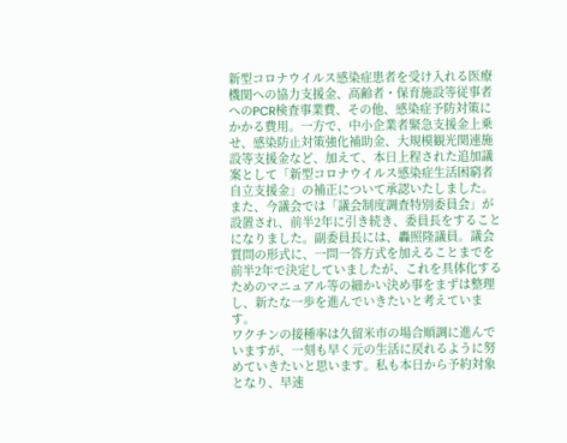新型コロナウイルス感染症患者を受け入れる医療機関への協力支援金、高齢者・保育施設等従事者へのPCR検査事業費、その他、感染症予防対策にかかる費用。一方で、中小企業者緊急支援金上乗せ、感染防止対策強化補助金、大規模観光関連施設等支援金など、加えて、本日上程された追加議案として「新型コロナウイルス感染症生活困窮者自立支援金」の補正について承認いたしました。
また、今議会では「議会制度調査特別委員会」が設置され、前半2年に引き続き、委員長をすることになりました。副委員長には、轟照隆議員。議会質問の形式に、一問一答方式を加えることまでを前半2年で決定していましたが、これを具体化するためのマニュアル等の細かい決め事をまずは整理し、新たな一歩を進んでいきたいと考えています。
ワクチンの接種率は久留米市の場合順調に進んでいますが、一刻も早く元の生活に戻れるように努めていきたいと思います。私も本日から予約対象となり、早速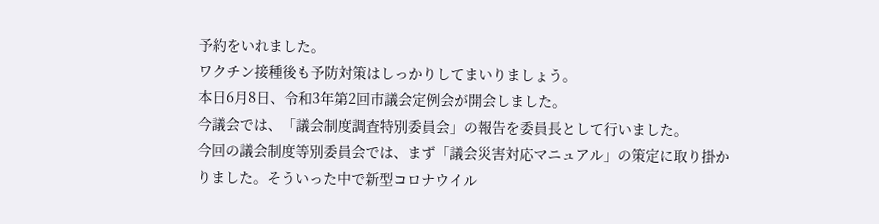予約をいれました。
ワクチン接種後も予防対策はしっかりしてまいりましょう。
本日6月8日、令和3年第2回市議会定例会が開会しました。
今議会では、「議会制度調査特別委員会」の報告を委員長として行いました。
今回の議会制度等別委員会では、まず「議会災害対応マニュアル」の策定に取り掛か
りました。そういった中で新型コロナウイル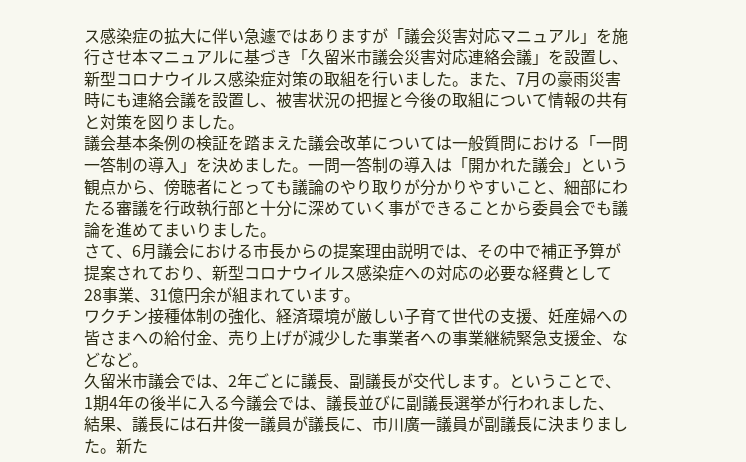ス感染症の拡大に伴い急遽ではありますが「議会災害対応マニュアル」を施行させ本マニュアルに基づき「久留米市議会災害対応連絡会議」を設置し、新型コロナウイルス感染症対策の取組を行いました。また、7月の豪雨災害時にも連絡会議を設置し、被害状況の把握と今後の取組について情報の共有と対策を図りました。
議会基本条例の検証を踏まえた議会改革については一般質問における「一問一答制の導入」を決めました。一問一答制の導入は「開かれた議会」という観点から、傍聴者にとっても議論のやり取りが分かりやすいこと、細部にわたる審議を行政執行部と十分に深めていく事ができることから委員会でも議論を進めてまいりました。
さて、6月議会における市長からの提案理由説明では、その中で補正予算が提案されており、新型コロナウイルス感染症への対応の必要な経費として28事業、31億円余が組まれています。
ワクチン接種体制の強化、経済環境が厳しい子育て世代の支援、妊産婦への皆さまへの給付金、売り上げが減少した事業者への事業継続緊急支援金、などなど。
久留米市議会では、2年ごとに議長、副議長が交代します。ということで、1期4年の後半に入る今議会では、議長並びに副議長選挙が行われました、結果、議長には石井俊一議員が議長に、市川廣一議員が副議長に決まりました。新た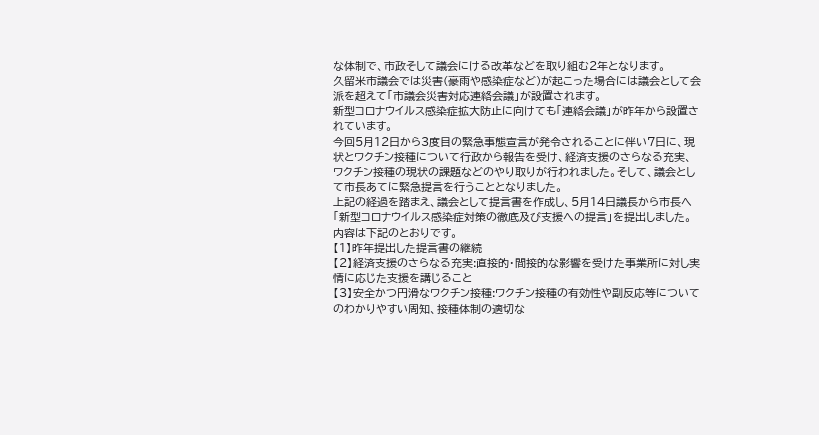な体制で、市政そして議会にける改革などを取り組む2年となります。
久留米市議会では災害(豪雨や感染症など)が起こった場合には議会として会派を超えて「市議会災害対応連絡会議」が設置されます。
新型コロナウイルス感染症拡大防止に向けても「連絡会議」が昨年から設置されています。
今回5月12日から3度目の緊急事態宣言が発令されることに伴い7日に、現状とワクチン接種について行政から報告を受け、経済支援のさらなる充実、ワクチン接種の現状の課題などのやり取りが行われました。そして、議会として市長あてに緊急提言を行うこととなりました。
上記の経過を踏まえ、議会として提言書を作成し、5月14日議長から市長へ「新型コロナウイルス感染症対策の徹底及び支援への提言」を提出しました。
内容は下記のとおりです。
【1】昨年提出した提言書の継続
【2】経済支援のさらなる充実:直接的・間接的な影響を受けた事業所に対し実情に応じた支援を講じること
【3】安全かつ円滑なワクチン接種:ワクチン接種の有効性や副反応等についてのわかりやすい周知、接種体制の適切な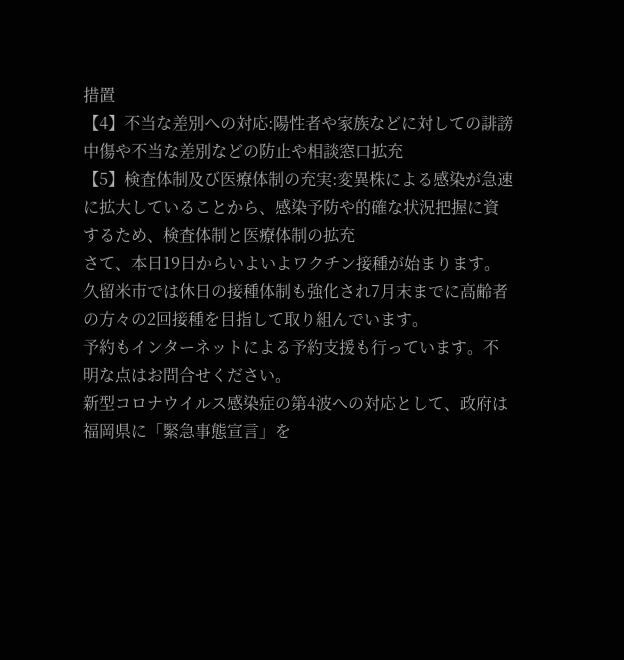措置
【4】不当な差別への対応:陽性者や家族などに対しての誹謗中傷や不当な差別などの防止や相談窓口拡充
【5】検査体制及び医療体制の充実:変異株による感染が急速に拡大していることから、感染予防や的確な状況把握に資するため、検査体制と医療体制の拡充
さて、本日19日からいよいよワクチン接種が始まります。久留米市では休日の接種体制も強化され7月末までに高齢者の方々の2回接種を目指して取り組んでいます。
予約もインターネットによる予約支援も行っています。不明な点はお問合せください。
新型コロナウイルス感染症の第4波への対応として、政府は福岡県に「緊急事態宣言」を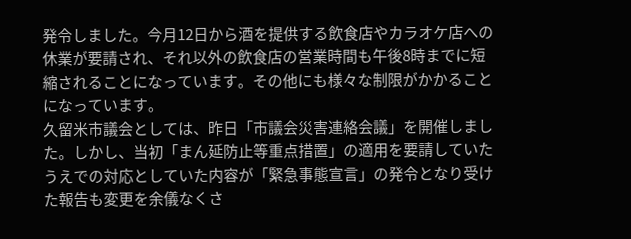発令しました。今月12日から酒を提供する飲食店やカラオケ店への休業が要請され、それ以外の飲食店の営業時間も午後8時までに短縮されることになっています。その他にも様々な制限がかかることになっています。
久留米市議会としては、昨日「市議会災害連絡会議」を開催しました。しかし、当初「まん延防止等重点措置」の適用を要請していたうえでの対応としていた内容が「緊急事態宣言」の発令となり受けた報告も変更を余儀なくさ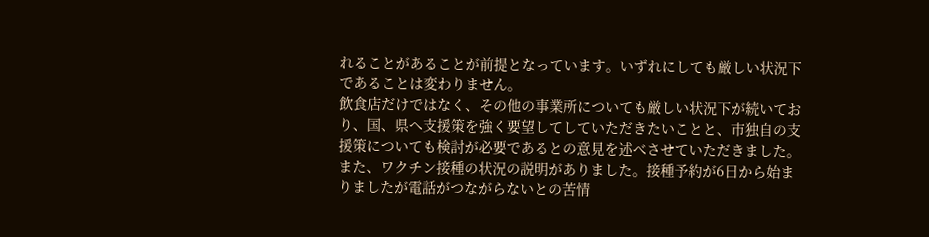れることがあることが前提となっています。いずれにしても厳しい状況下であることは変わりません。
飲食店だけではなく、その他の事業所についても厳しい状況下が続いており、国、県へ支援策を強く要望してしていただきたいことと、市独自の支援策についても検討が必要であるとの意見を述べさせていただきました。
また、ワクチン接種の状況の説明がありました。接種予約が6日から始まりましたが電話がつながらないとの苦情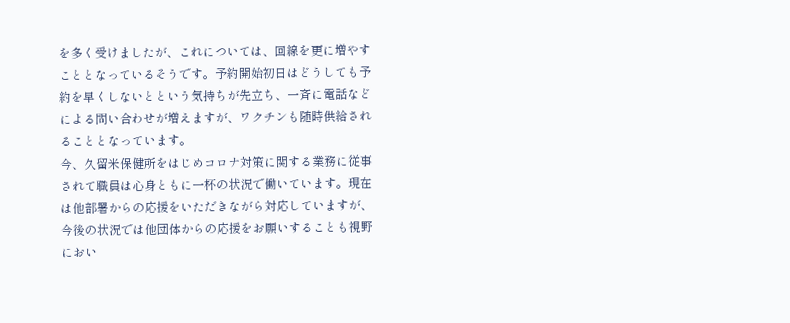を多く受けましたが、これについては、回線を更に増やすこととなっているそうです。予約開始初日はどうしても予約を早くしないとという気持ちが先立ち、一斉に電話などによる問い合わせが増えますが、ワクチンも随時供給されることとなっています。
今、久留米保健所をはじめコロナ対策に関する業務に従事されて職員は心身ともに一杯の状況で働いています。現在は他部署からの応援をいただきながら対応していますが、今後の状況では他団体からの応援をお願いすることも視野におい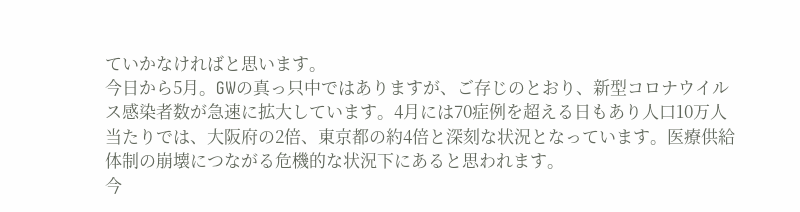ていかなければと思います。
今日から5月。GWの真っ只中ではありますが、ご存じのとおり、新型コロナウイルス感染者数が急速に拡大しています。4月には70症例を超える日もあり人口10万人当たりでは、大阪府の2倍、東京都の約4倍と深刻な状況となっています。医療供給体制の崩壊につながる危機的な状況下にあると思われます。
今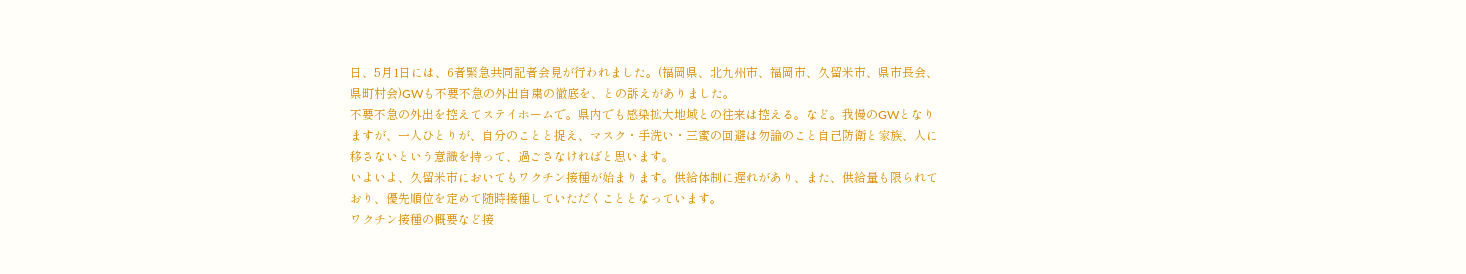日、5月1日には、6者緊急共同記者会見が行われました。(福岡県、北九州市、福岡市、久留米市、県市長会、県町村会)GWも不要不急の外出自粛の徹底を、との訴えがありました。
不要不急の外出を控えてステイホームで。県内でも感染拡大地域との往来は控える。など。我慢のGWとなりますが、一人ひとりが、自分のことと捉え、マスク・手洗い・三蜜の回避は勿論のこと自己防衛と家族、人に移さないという意識を持って、過ごさなければと思います。
いよいよ、久留米市においてもワクチン接種が始まります。供給体制に遅れがあり、また、供給量も限られており、優先順位を定めて随時接種していただくこととなっています。
ワクチン接種の概要など接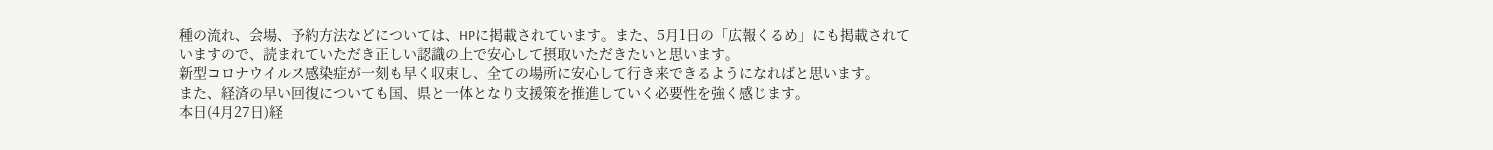種の流れ、会場、予約方法などについては、HPに掲載されています。また、5月1日の「広報くるめ」にも掲載されていますので、読まれていただき正しい認識の上で安心して摂取いただきたいと思います。
新型コロナウイルス感染症が一刻も早く収束し、全ての場所に安心して行き来できるようになればと思います。
また、経済の早い回復についても国、県と一体となり支援策を推進していく必要性を強く感じます。
本日(4月27日)経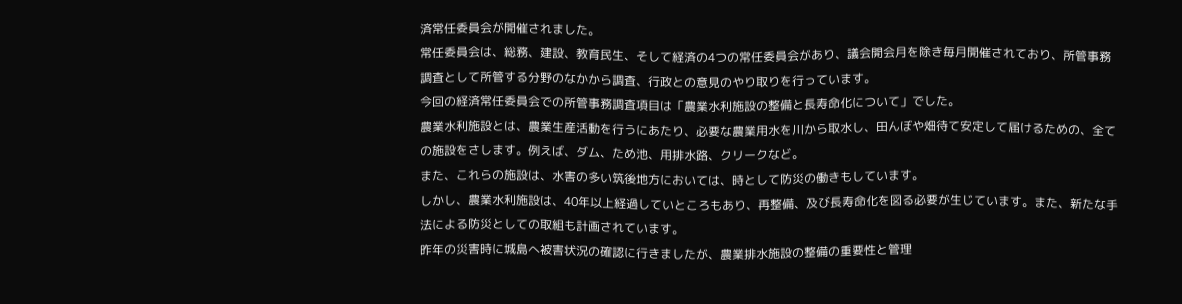済常任委員会が開催されました。
常任委員会は、総務、建設、教育民生、そして経済の4つの常任委員会があり、議会開会月を除き毎月開催されており、所管事務調査として所管する分野のなかから調査、行政との意見のやり取りを行っています。
今回の経済常任委員会での所管事務調査項目は「農業水利施設の整備と長寿命化について」でした。
農業水利施設とは、農業生産活動を行うにあたり、必要な農業用水を川から取水し、田んぼや畑待て安定して届けるための、全ての施設をさします。例えば、ダム、ため池、用排水路、クリークなど。
また、これらの施設は、水害の多い筑後地方においては、時として防災の働きもしています。
しかし、農業水利施設は、40年以上経過していところもあり、再整備、及び長寿命化を図る必要が生じています。また、新たな手法による防災としての取組も計画されています。
昨年の災害時に城島へ被害状況の確認に行きましたが、農業排水施設の整備の重要性と管理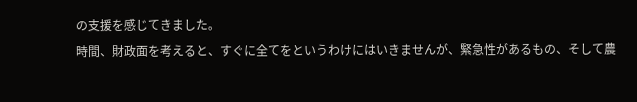の支援を感じてきました。
時間、財政面を考えると、すぐに全てをというわけにはいきませんが、緊急性があるもの、そして農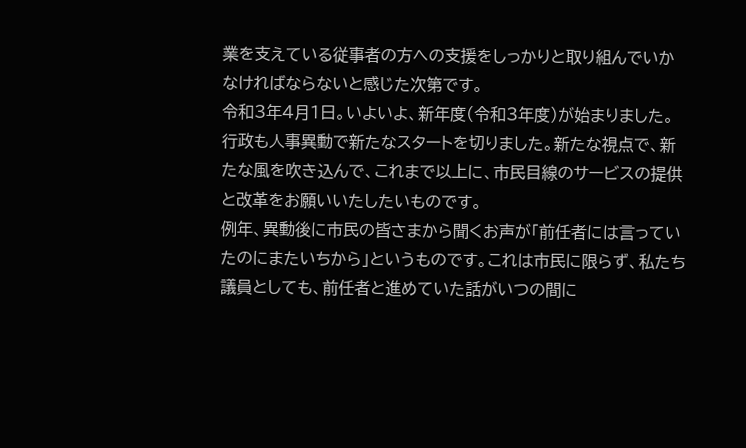業を支えている従事者の方への支援をしっかりと取り組んでいかなければならないと感じた次第です。
令和3年4月1日。いよいよ、新年度(令和3年度)が始まりました。
行政も人事異動で新たなスタートを切りました。新たな視点で、新たな風を吹き込んで、これまで以上に、市民目線のサービスの提供と改革をお願いいたしたいものです。
例年、異動後に市民の皆さまから聞くお声が「前任者には言っていたのにまたいちから」というものです。これは市民に限らず、私たち議員としても、前任者と進めていた話がいつの間に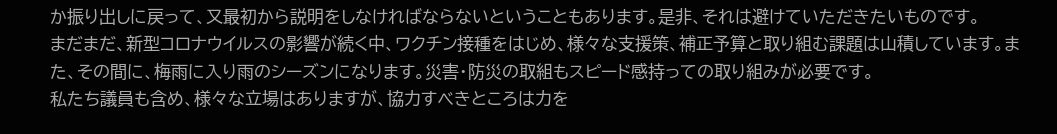か振り出しに戻って、又最初から説明をしなければならないということもあります。是非、それは避けていただきたいものです。
まだまだ、新型コロナウイルスの影響が続く中、ワクチン接種をはじめ、様々な支援策、補正予算と取り組む課題は山積しています。また、その間に、梅雨に入り雨のシーズンになります。災害・防災の取組もスピード感持っての取り組みが必要です。
私たち議員も含め、様々な立場はありますが、協力すべきところは力を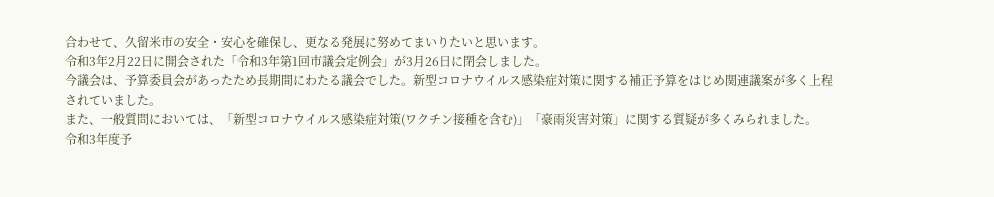合わせて、久留米市の安全・安心を確保し、更なる発展に努めてまいりたいと思います。
令和3年2月22日に開会された「令和3年第1回市議会定例会」が3月26日に閉会しました。
今議会は、予算委員会があったため長期間にわたる議会でした。新型コロナウイルス感染症対策に関する補正予算をはじめ関連議案が多く上程されていました。
また、一般質問においては、「新型コロナウイルス感染症対策(ワクチン接種を含む)」「豪雨災害対策」に関する質疑が多くみられました。
令和3年度予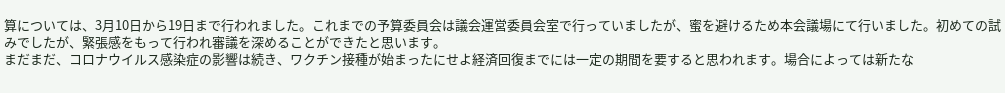算については、3月10日から19日まで行われました。これまでの予算委員会は議会運営委員会室で行っていましたが、蜜を避けるため本会議場にて行いました。初めての試みでしたが、緊張感をもって行われ審議を深めることができたと思います。
まだまだ、コロナウイルス感染症の影響は続き、ワクチン接種が始まったにせよ経済回復までには一定の期間を要すると思われます。場合によっては新たな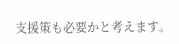支援策も必要かと考えます。